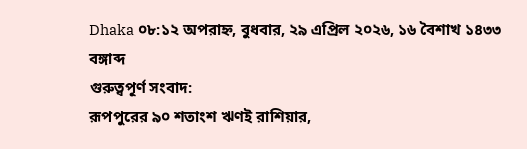Dhaka ০৮:১২ অপরাহ্ন, বুধবার, ২৯ এপ্রিল ২০২৬, ১৬ বৈশাখ ১৪৩৩ বঙ্গাব্দ
গুরুত্বপূর্ণ সংবাদ:
রূপপুরের ৯০ শতাংশ ঋণই রাশিয়ার,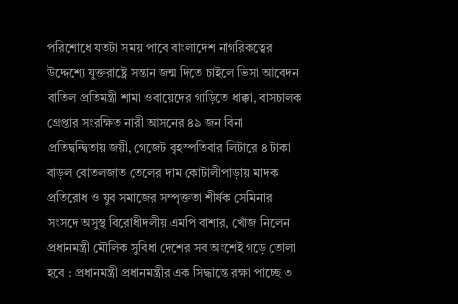পরিশোধে যতটা সময় পাবে বাংলাদেশ নাগরিকত্বের উদ্দেশ্যে যুক্তরাষ্ট্রে সন্তান জন্ম দিতে চাইলে ভিসা আবেদন বাতিল প্রতিমন্ত্রী শামা ওবায়েদের গাড়িতে ধাক্কা, বাসচালক গ্রেপ্তার সংরক্ষিত নারী আসনের ৪৯ জন বিনা প্রতিদ্বন্দ্বিতায় জয়ী, গেজেট বৃহস্পতিবার লিটারে ৪ টাকা বাড়ল বোতলজাত তেলের দাম কোটালীপাড়ায় মাদক প্রতিরোধ ও যুব সমাজের সম্পৃক্ততা শীর্ষক সেমিনার সংসদে অসুস্থ বিরোধীদলীয় এমপি বাশার, খোঁজ নিলেন প্রধানমন্ত্রী মৌলিক সুবিধা দেশের সব অংশেই গড়ে তোলা হবে : প্রধানমন্ত্রী প্রধানমন্ত্রীর এক সিদ্ধান্তে রক্ষা পাচ্ছে ৩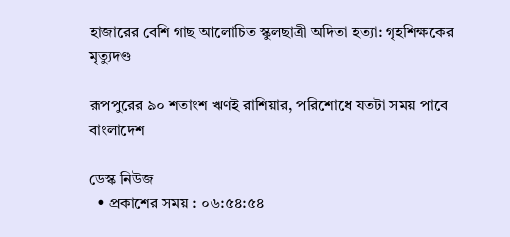হাজারের বেশি গাছ আলোচিত স্কুলছাত্রী অদিতা হত্যা: গৃহশিক্ষকের মৃত্যুদণ্ড

রূপপুরের ৯০ শতাংশ ঋণই রাশিয়ার, পরিশোধে যতটা সময় পাবে বাংলাদেশ

ডেস্ক নিউজ
  • প্রকাশের সময় : ০৬:৫৪:৫৪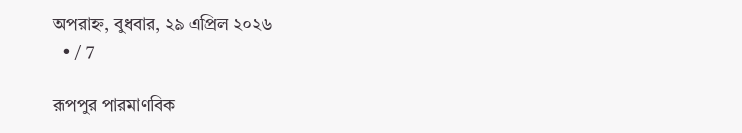অপরাহ্ন, বুধবার, ২৯ এপ্রিল ২০২৬
  • / 7

রূপপুর পারমাণবিক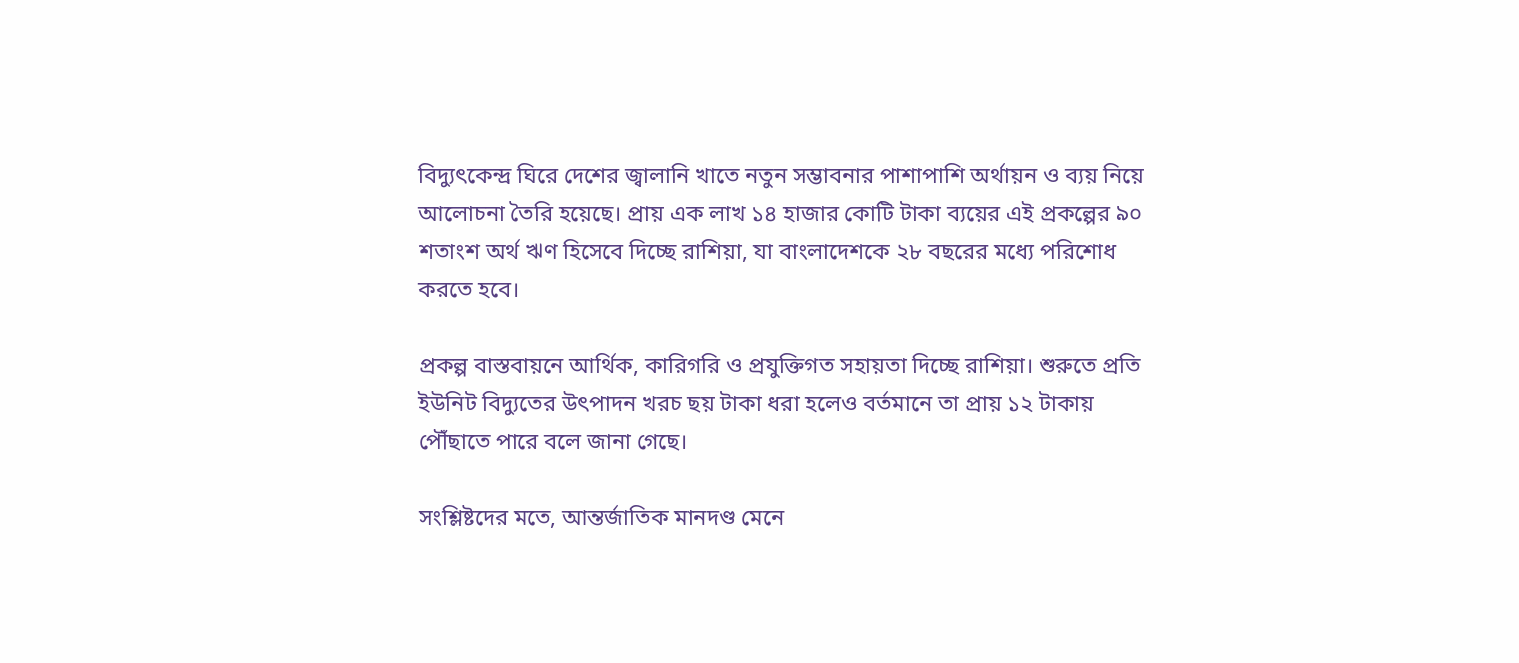বিদ্যুৎকেন্দ্র ঘিরে দেশের জ্বালানি খাতে নতুন সম্ভাবনার পাশাপাশি অর্থায়ন ও ব্যয় নিয়ে আলোচনা তৈরি হয়েছে। প্রায় এক লাখ ১৪ হাজার কোটি টাকা ব্যয়ের এই প্রকল্পের ৯০ শতাংশ অর্থ ঋণ হিসেবে দিচ্ছে রাশিয়া, যা বাংলাদেশকে ২৮ বছরের মধ্যে পরিশোধ করতে হবে।

প্রকল্প বাস্তবায়নে আর্থিক, কারিগরি ও প্রযুক্তিগত সহায়তা দিচ্ছে রাশিয়া। শুরুতে প্রতি ইউনিট বিদ্যুতের উৎপাদন খরচ ছয় টাকা ধরা হলেও বর্তমানে তা প্রায় ১২ টাকায় পৌঁছাতে পারে বলে জানা গেছে।

সংশ্লিষ্টদের মতে, আন্তর্জাতিক মানদণ্ড মেনে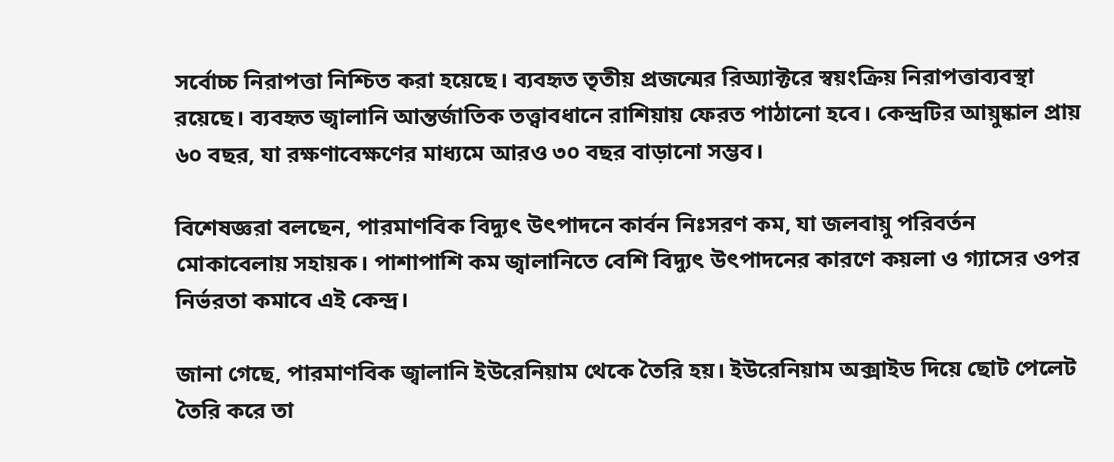সর্বোচ্চ নিরাপত্তা নিশ্চিত করা হয়েছে। ব্যবহৃত তৃতীয় প্রজন্মের রিঅ্যাক্টরে স্বয়ংক্রিয় নিরাপত্তাব্যবস্থা রয়েছে। ব্যবহৃত জ্বালানি আন্তর্জাতিক তত্ত্বাবধানে রাশিয়ায় ফেরত পাঠানো হবে। কেন্দ্রটির আয়ুষ্কাল প্রায় ৬০ বছর, যা রক্ষণাবেক্ষণের মাধ্যমে আরও ৩০ বছর বাড়ানো সম্ভব।

বিশেষজ্ঞরা বলছেন, পারমাণবিক বিদ্যুৎ উৎপাদনে কার্বন নিঃসরণ কম, যা জলবায়ু পরিবর্তন মোকাবেলায় সহায়ক। পাশাপাশি কম জ্বালানিতে বেশি বিদ্যুৎ উৎপাদনের কারণে কয়লা ও গ্যাসের ওপর নির্ভরতা কমাবে এই কেন্দ্র।

জানা গেছে, পারমাণবিক জ্বালানি ইউরেনিয়াম থেকে তৈরি হয়। ইউরেনিয়াম অক্সাইড দিয়ে ছোট পেলেট তৈরি করে তা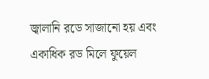জ্বালানি রডে সাজানো হয় এবং একাধিক রড মিলে ফুয়েল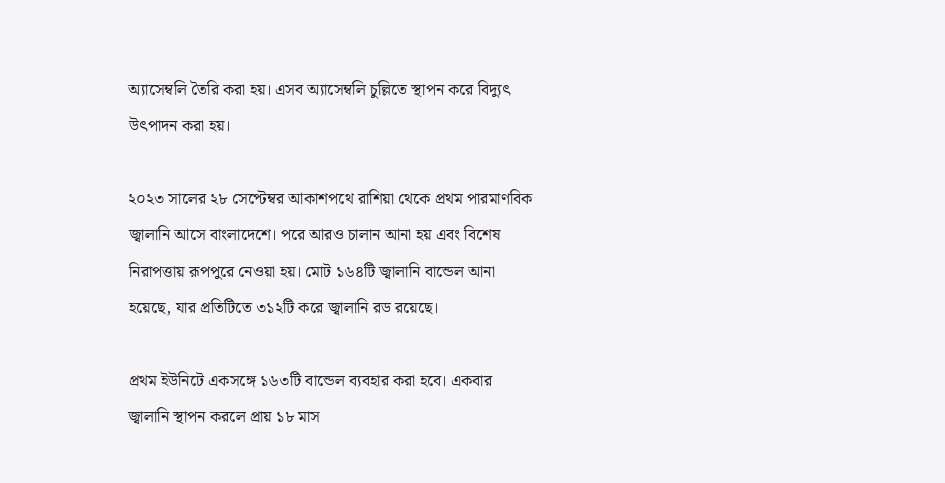অ্যাসেম্বলি তৈরি করা হয়। এসব অ্যাসেম্বলি চুল্লিতে স্থাপন করে বিদ্যুৎ উৎপাদন করা হয়।

২০২৩ সালের ২৮ সেপ্টেম্বর আকাশপথে রাশিয়া থেকে প্রথম পারমাণবিক জ্বালানি আসে বাংলাদেশে। পরে আরও চালান আনা হয় এবং বিশেষ নিরাপত্তায় রূপপুরে নেওয়া হয়। মোট ১৬৪টি জ্বালানি বান্ডেল আনা হয়েছে, যার প্রতিটিতে ৩১২টি করে জ্বালানি রড রয়েছে।

প্রথম ইউনিটে একসঙ্গে ১৬৩টি বান্ডেল ব্যবহার করা হবে। একবার জ্বালানি স্থাপন করলে প্রায় ১৮ মাস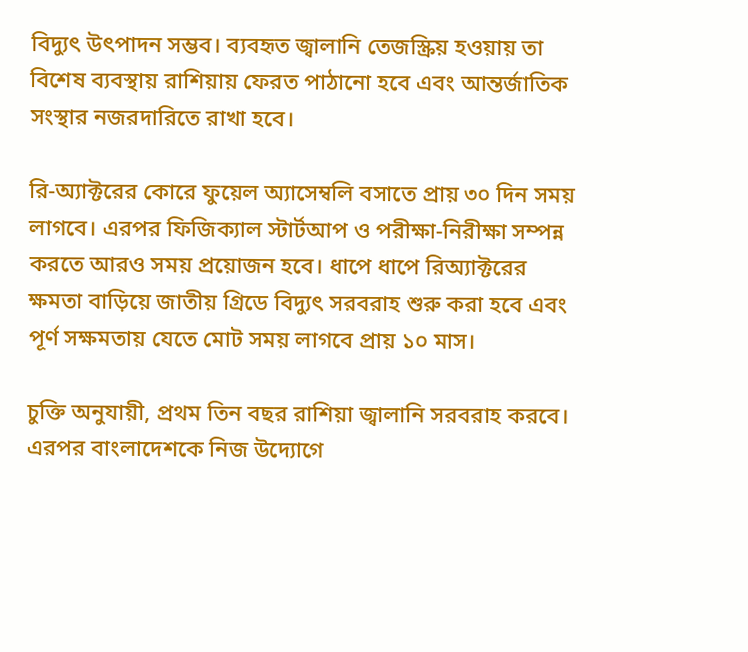বিদ্যুৎ উৎপাদন সম্ভব। ব্যবহৃত জ্বালানি তেজস্ক্রিয় হওয়ায় তা বিশেষ ব্যবস্থায় রাশিয়ায় ফেরত পাঠানো হবে এবং আন্তর্জাতিক সংস্থার নজরদারিতে রাখা হবে।

রি-অ্যাক্টরের কোরে ফুয়েল অ্যাসেম্বলি বসাতে প্রায় ৩০ দিন সময় লাগবে। এরপর ফিজিক্যাল স্টার্টআপ ও পরীক্ষা-নিরীক্ষা সম্পন্ন করতে আরও সময় প্রয়োজন হবে। ধাপে ধাপে রিঅ্যাক্টরের ক্ষমতা বাড়িয়ে জাতীয় গ্রিডে বিদ্যুৎ সরবরাহ শুরু করা হবে এবং পূর্ণ সক্ষমতায় যেতে মোট সময় লাগবে প্রায় ১০ মাস।

চুক্তি অনুযায়ী, প্রথম তিন বছর রাশিয়া জ্বালানি সরবরাহ করবে। এরপর বাংলাদেশকে নিজ উদ্যোগে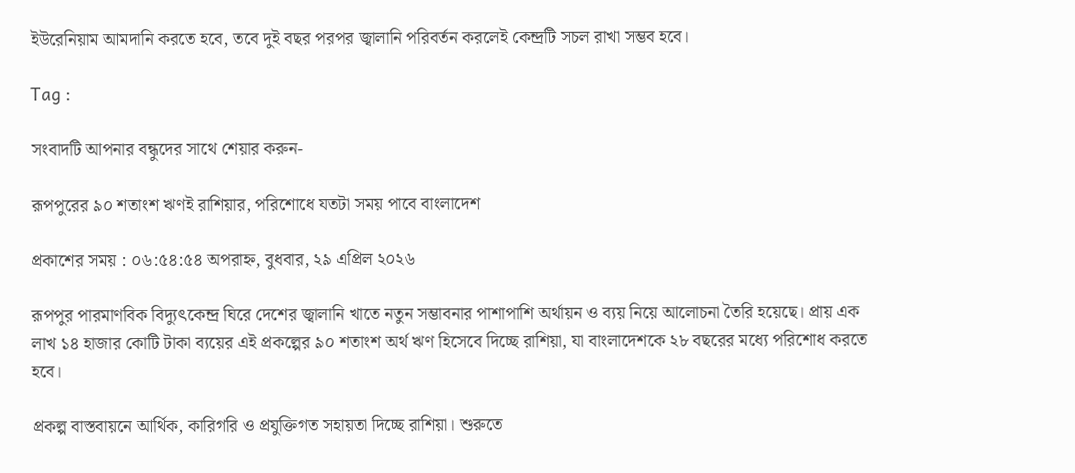ইউরেনিয়াম আমদানি করতে হবে, তবে দুই বছর পরপর জ্বালানি পরিবর্তন করলেই কেন্দ্রটি সচল রাখা সম্ভব হবে।

Tag :

সংবাদটি আপনার বন্ধুদের সাথে শেয়ার করুন-

রূপপুরের ৯০ শতাংশ ঋণই রাশিয়ার, পরিশোধে যতটা সময় পাবে বাংলাদেশ

প্রকাশের সময় : ০৬:৫৪:৫৪ অপরাহ্ন, বুধবার, ২৯ এপ্রিল ২০২৬

রূপপুর পারমাণবিক বিদ্যুৎকেন্দ্র ঘিরে দেশের জ্বালানি খাতে নতুন সম্ভাবনার পাশাপাশি অর্থায়ন ও ব্যয় নিয়ে আলোচনা তৈরি হয়েছে। প্রায় এক লাখ ১৪ হাজার কোটি টাকা ব্যয়ের এই প্রকল্পের ৯০ শতাংশ অর্থ ঋণ হিসেবে দিচ্ছে রাশিয়া, যা বাংলাদেশকে ২৮ বছরের মধ্যে পরিশোধ করতে হবে।

প্রকল্প বাস্তবায়নে আর্থিক, কারিগরি ও প্রযুক্তিগত সহায়তা দিচ্ছে রাশিয়া। শুরুতে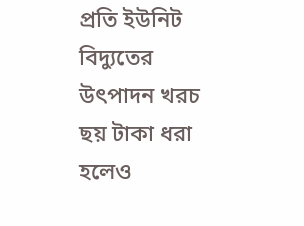প্রতি ইউনিট বিদ্যুতের উৎপাদন খরচ ছয় টাকা ধরা হলেও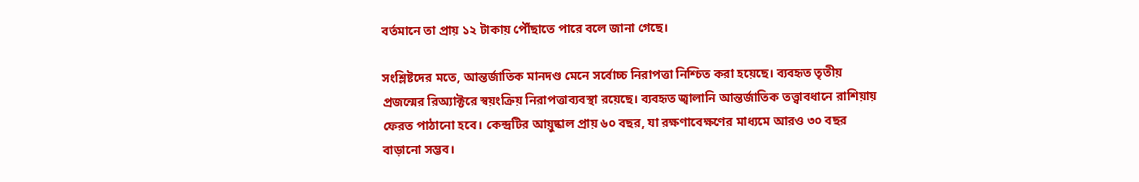বর্তমানে তা প্রায় ১২ টাকায় পৌঁছাতে পারে বলে জানা গেছে।

সংশ্লিষ্টদের মতে, আন্তর্জাতিক মানদণ্ড মেনে সর্বোচ্চ নিরাপত্তা নিশ্চিত করা হয়েছে। ব্যবহৃত তৃতীয় প্রজন্মের রিঅ্যাক্টরে স্বয়ংক্রিয় নিরাপত্তাব্যবস্থা রয়েছে। ব্যবহৃত জ্বালানি আন্তর্জাতিক তত্ত্বাবধানে রাশিয়ায় ফেরত পাঠানো হবে। কেন্দ্রটির আয়ুষ্কাল প্রায় ৬০ বছর, যা রক্ষণাবেক্ষণের মাধ্যমে আরও ৩০ বছর বাড়ানো সম্ভব।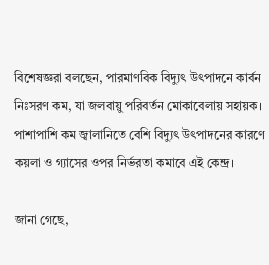বিশেষজ্ঞরা বলছেন, পারমাণবিক বিদ্যুৎ উৎপাদনে কার্বন নিঃসরণ কম, যা জলবায়ু পরিবর্তন মোকাবেলায় সহায়ক। পাশাপাশি কম জ্বালানিতে বেশি বিদ্যুৎ উৎপাদনের কারণে কয়লা ও গ্যাসের ওপর নির্ভরতা কমাবে এই কেন্দ্র।

জানা গেছে,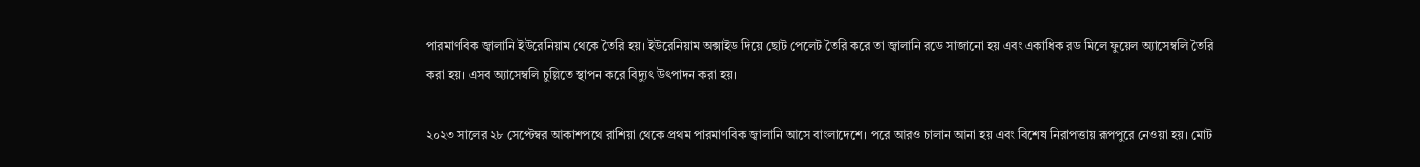পারমাণবিক জ্বালানি ইউরেনিয়াম থেকে তৈরি হয়। ইউরেনিয়াম অক্সাইড দিয়ে ছোট পেলেট তৈরি করে তা জ্বালানি রডে সাজানো হয় এবং একাধিক রড মিলে ফুয়েল অ্যাসেম্বলি তৈরি করা হয়। এসব অ্যাসেম্বলি চুল্লিতে স্থাপন করে বিদ্যুৎ উৎপাদন করা হয়।

২০২৩ সালের ২৮ সেপ্টেম্বর আকাশপথে রাশিয়া থেকে প্রথম পারমাণবিক জ্বালানি আসে বাংলাদেশে। পরে আরও চালান আনা হয় এবং বিশেষ নিরাপত্তায় রূপপুরে নেওয়া হয়। মোট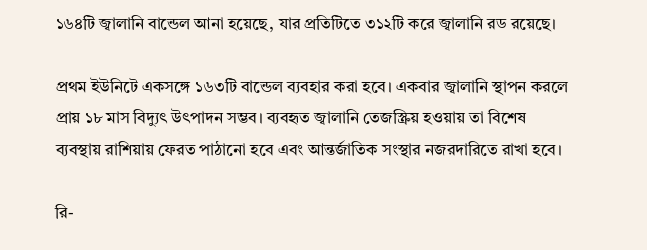১৬৪টি জ্বালানি বান্ডেল আনা হয়েছে, যার প্রতিটিতে ৩১২টি করে জ্বালানি রড রয়েছে।

প্রথম ইউনিটে একসঙ্গে ১৬৩টি বান্ডেল ব্যবহার করা হবে। একবার জ্বালানি স্থাপন করলে প্রায় ১৮ মাস বিদ্যুৎ উৎপাদন সম্ভব। ব্যবহৃত জ্বালানি তেজস্ক্রিয় হওয়ায় তা বিশেষ ব্যবস্থায় রাশিয়ায় ফেরত পাঠানো হবে এবং আন্তর্জাতিক সংস্থার নজরদারিতে রাখা হবে।

রি-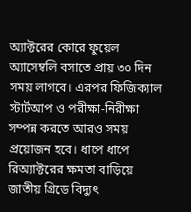অ্যাক্টরের কোরে ফুয়েল অ্যাসেম্বলি বসাতে প্রায় ৩০ দিন সময় লাগবে। এরপর ফিজিক্যাল স্টার্টআপ ও পরীক্ষা-নিরীক্ষা সম্পন্ন করতে আরও সময় প্রয়োজন হবে। ধাপে ধাপে রিঅ্যাক্টরের ক্ষমতা বাড়িয়ে জাতীয় গ্রিডে বিদ্যুৎ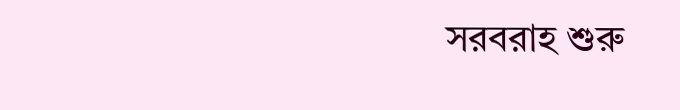সরবরাহ শুরু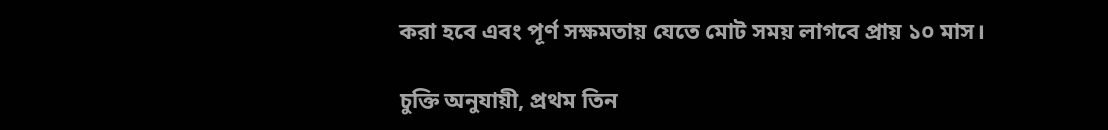করা হবে এবং পূর্ণ সক্ষমতায় যেতে মোট সময় লাগবে প্রায় ১০ মাস।

চুক্তি অনুযায়ী, প্রথম তিন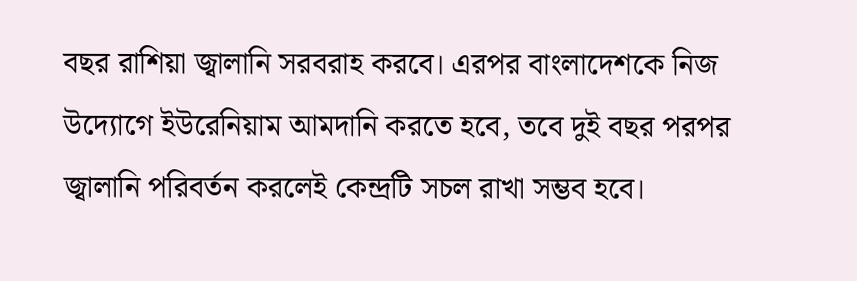বছর রাশিয়া জ্বালানি সরবরাহ করবে। এরপর বাংলাদেশকে নিজ উদ্যোগে ইউরেনিয়াম আমদানি করতে হবে, তবে দুই বছর পরপর জ্বালানি পরিবর্তন করলেই কেন্দ্রটি সচল রাখা সম্ভব হবে।